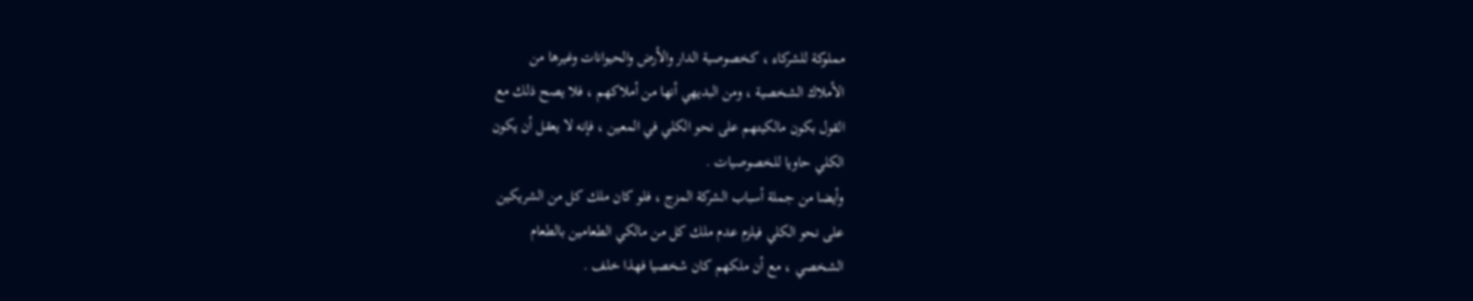مملوكة للشركاء ، كخصوصية الدار والأرض والحيوانات وغيرها من
الأملاك الشخصية ، ومن البديهي أنها من أملاكهم ، فلا يصح ذلك مع
القول بكون مالكيتهم على نحو الكلي في المعين ، فإنه لا يعقل أن يكون
الكلي حاويا للخصوصيات .
وأيضا من جملة أسباب الشركة المزج ، فلو كان ملك كل من الشريكين
على نحو الكلي فيلزم عدم ملك كل من مالكي الطعامين بالطعام
الشخصي ، مع أن ملكهم كان شخصيا فهذا خلف .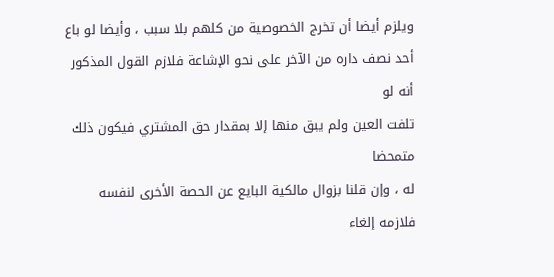ويلزم أيضا أن تخرج الخصوصية من كلهم بلا سبب ، وأيضا لو باع
أحد نصف داره من الآخر على نحو الإشاعة فلازم القول المذكور أنه لو
تلفت العين ولم يبق منها إلا بمقدار حق المشتري فيكون ذلك متمحضا
له ، وإن قلنا بزوال مالكية البايع عن الحصة الأخرى لنفسه فلازمه إلغاء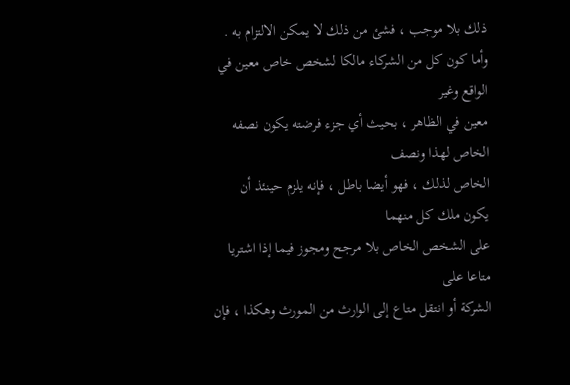ذلك بلا موجب ، فشئ من ذلك لا يمكن الالتزام به .
وأما كون كل من الشركاء مالكا لشخص خاص معين في الواقع وغير
معين في الظاهر ، بحيث أي جزء فرضته يكون نصفه الخاص لهذا ونصف
الخاص لذلك ، فهو أيضا باطل ، فإنه يلزم حينئذ أن يكون ملك كل منهما
على الشخص الخاص بلا مرجح ومجوز فيما إذا اشتريا متاعا على
الشركة أو انتقل متاع إلى الوارث من المورث وهكذا ، فإن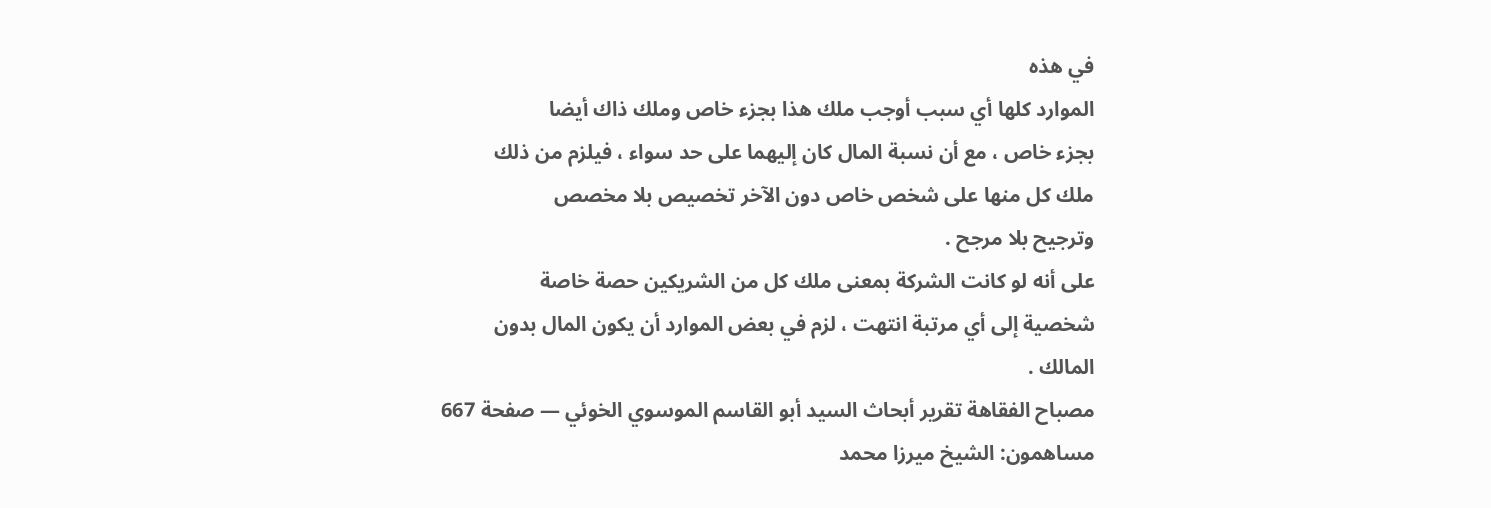في هذه
الموارد كلها أي سبب أوجب ملك هذا بجزء خاص وملك ذاك أيضا
بجزء خاص ، مع أن نسبة المال كان إليهما على حد سواء ، فيلزم من ذلك
ملك كل منها على شخص خاص دون الآخر تخصيص بلا مخصص
وترجيح بلا مرجح .
على أنه لو كانت الشركة بمعنى ملك كل من الشريكين حصة خاصة
شخصية إلى أي مرتبة انتهت ، لزم في بعض الموارد أن يكون المال بدون
المالك .
مصباح الفقاهة تقرير أبحاث السيد أبو القاسم الموسوي الخوئي — صفحة 667
مساهمون: الشيخ ميرزا محمد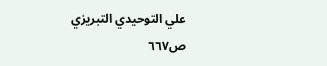علي التوحيدي التبريزي
ص٦٦٧